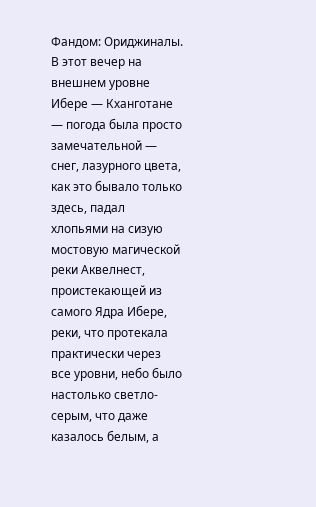Фандом: Ориджиналы. В этот вечер на внешнем уровне Ибере — Кханготане — погода была просто замечательной — снег, лазурного цвета, как это бывало только здесь, падал хлопьями на сизую мостовую магической реки Аквелнест, проистекающей из самого Ядра Ибере, реки, что протекала практически через все уровни, небо было настолько светло-серым, что даже казалось белым, а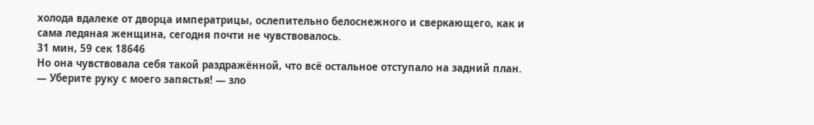холода вдалеке от дворца императрицы, ослепительно белоснежного и сверкающего, как и сама ледяная женщина, сегодня почти не чувствовалось.
31 мин, 59 сек 18646
Но она чувствовала себя такой раздражённой, что всё остальное отступало на задний план.
— Уберите руку с моего запястья! — зло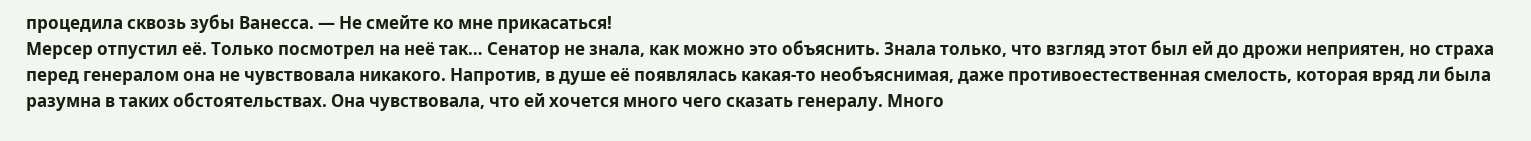процедила сквозь зубы Ванесса. — Не смейте ко мне прикасаться!
Мерсер отпустил её. Только посмотрел на неё так… Сенатор не знала, как можно это объяснить. Знала только, что взгляд этот был ей до дрожи неприятен, но страха перед генералом она не чувствовала никакого. Напротив, в душе её появлялась какая-то необъяснимая, даже противоестественная смелость, которая вряд ли была разумна в таких обстоятельствах. Она чувствовала, что ей хочется много чего сказать генералу. Много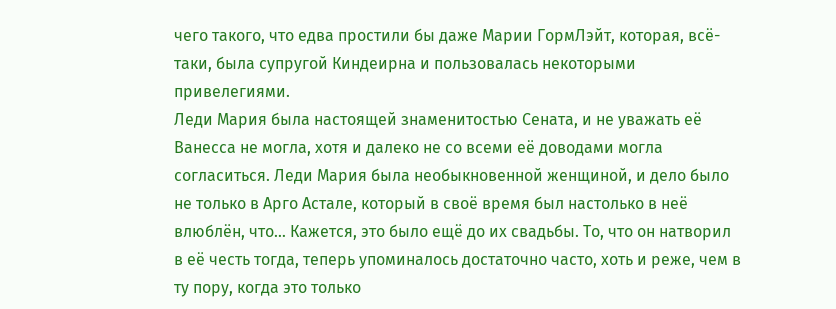чего такого, что едва простили бы даже Марии ГормЛэйт, которая, всё-таки, была супругой Киндеирна и пользовалась некоторыми привелегиями.
Леди Мария была настоящей знаменитостью Сената, и не уважать её Ванесса не могла, хотя и далеко не со всеми её доводами могла согласиться. Леди Мария была необыкновенной женщиной, и дело было не только в Арго Астале, который в своё время был настолько в неё влюблён, что… Кажется, это было ещё до их свадьбы. То, что он натворил в её честь тогда, теперь упоминалось достаточно часто, хоть и реже, чем в ту пору, когда это только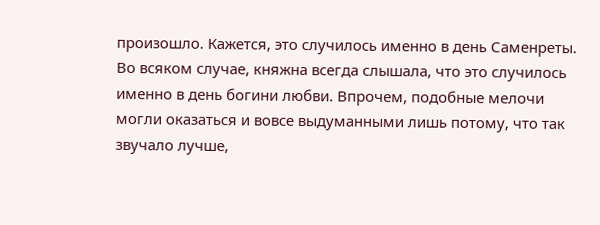произошло. Кажется, это случилось именно в день Саменреты. Во всяком случае, княжна всегда слышала, что это случилось именно в день богини любви. Впрочем, подобные мелочи могли оказаться и вовсе выдуманными лишь потому, что так звучало лучше,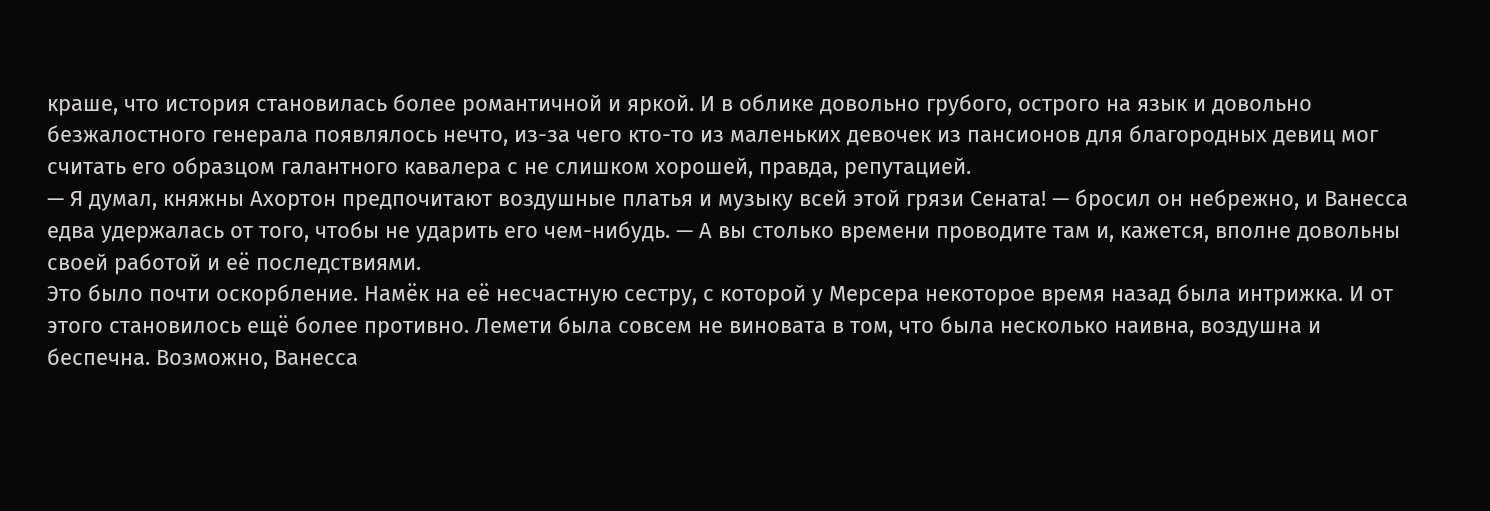краше, что история становилась более романтичной и яркой. И в облике довольно грубого, острого на язык и довольно безжалостного генерала появлялось нечто, из-за чего кто-то из маленьких девочек из пансионов для благородных девиц мог считать его образцом галантного кавалера с не слишком хорошей, правда, репутацией.
— Я думал, княжны Ахортон предпочитают воздушные платья и музыку всей этой грязи Сената! — бросил он небрежно, и Ванесса едва удержалась от того, чтобы не ударить его чем-нибудь. — А вы столько времени проводите там и, кажется, вполне довольны своей работой и её последствиями.
Это было почти оскорбление. Намёк на её несчастную сестру, с которой у Мерсера некоторое время назад была интрижка. И от этого становилось ещё более противно. Лемети была совсем не виновата в том, что была несколько наивна, воздушна и беспечна. Возможно, Ванесса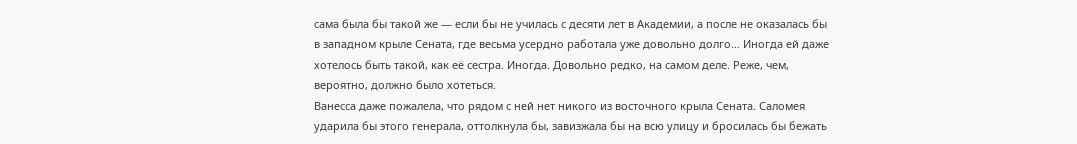сама была бы такой же — если бы не училась с десяти лет в Академии, а после не оказалась бы в западном крыле Сената, где весьма усердно работала уже довольно долго… Иногда ей даже хотелось быть такой, как её сестра. Иногда. Довольно редко, на самом деле. Реже, чем, вероятно, должно было хотеться.
Ванесса даже пожалела, что рядом с ней нет никого из восточного крыла Сената. Саломея ударила бы этого генерала, оттолкнула бы, завизжала бы на всю улицу и бросилась бы бежать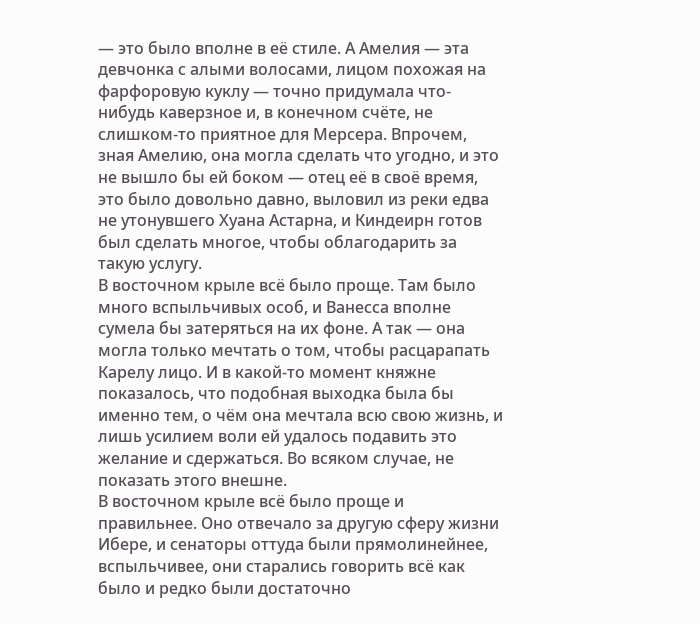— это было вполне в её стиле. А Амелия — эта девчонка с алыми волосами, лицом похожая на фарфоровую куклу — точно придумала что-нибудь каверзное и, в конечном счёте, не слишком-то приятное для Мерсера. Впрочем, зная Амелию, она могла сделать что угодно, и это не вышло бы ей боком — отец её в своё время, это было довольно давно, выловил из реки едва не утонувшего Хуана Астарна, и Киндеирн готов был сделать многое, чтобы облагодарить за такую услугу.
В восточном крыле всё было проще. Там было много вспыльчивых особ, и Ванесса вполне сумела бы затеряться на их фоне. А так — она могла только мечтать о том, чтобы расцарапать Карелу лицо. И в какой-то момент княжне показалось, что подобная выходка была бы именно тем, о чём она мечтала всю свою жизнь, и лишь усилием воли ей удалось подавить это желание и сдержаться. Во всяком случае, не показать этого внешне.
В восточном крыле всё было проще и правильнее. Оно отвечало за другую сферу жизни Ибере, и сенаторы оттуда были прямолинейнее, вспыльчивее, они старались говорить всё как было и редко были достаточно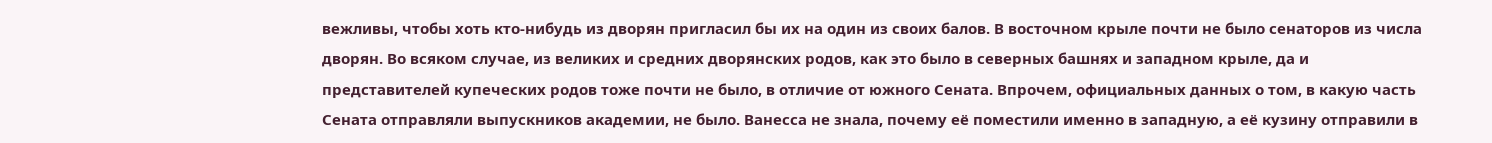вежливы, чтобы хоть кто-нибудь из дворян пригласил бы их на один из своих балов. В восточном крыле почти не было сенаторов из числа дворян. Во всяком случае, из великих и средних дворянских родов, как это было в северных башнях и западном крыле, да и представителей купеческих родов тоже почти не было, в отличие от южного Сената. Впрочем, официальных данных о том, в какую часть Сената отправляли выпускников академии, не было. Ванесса не знала, почему её поместили именно в западную, а её кузину отправили в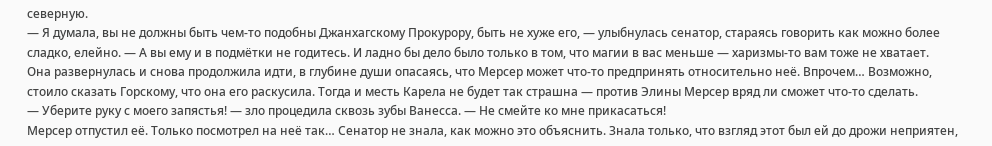северную.
— Я думала, вы не должны быть чем-то подобны Джанхагскому Прокурору, быть не хуже его, — улыбнулась сенатор, стараясь говорить как можно более сладко, елейно. — А вы ему и в подмётки не годитесь. И ладно бы дело было только в том, что магии в вас меньше — харизмы-то вам тоже не хватает.
Она развернулась и снова продолжила идти, в глубине души опасаясь, что Мерсер может что-то предпринять относительно неё. Впрочем… Возможно, стоило сказать Горскому, что она его раскусила. Тогда и месть Карела не будет так страшна — против Элины Мерсер вряд ли сможет что-то сделать.
— Уберите руку с моего запястья! — зло процедила сквозь зубы Ванесса. — Не смейте ко мне прикасаться!
Мерсер отпустил её. Только посмотрел на неё так… Сенатор не знала, как можно это объяснить. Знала только, что взгляд этот был ей до дрожи неприятен,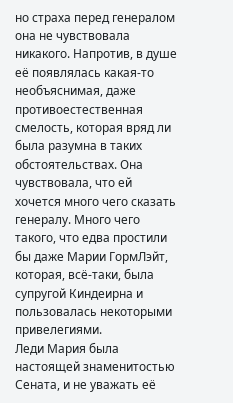но страха перед генералом она не чувствовала никакого. Напротив, в душе её появлялась какая-то необъяснимая, даже противоестественная смелость, которая вряд ли была разумна в таких обстоятельствах. Она чувствовала, что ей хочется много чего сказать генералу. Много чего такого, что едва простили бы даже Марии ГормЛэйт, которая, всё-таки, была супругой Киндеирна и пользовалась некоторыми привелегиями.
Леди Мария была настоящей знаменитостью Сената, и не уважать её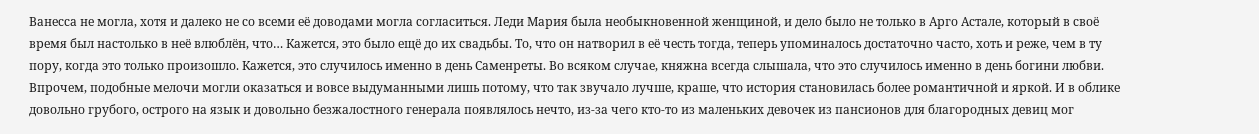Ванесса не могла, хотя и далеко не со всеми её доводами могла согласиться. Леди Мария была необыкновенной женщиной, и дело было не только в Арго Астале, который в своё время был настолько в неё влюблён, что… Кажется, это было ещё до их свадьбы. То, что он натворил в её честь тогда, теперь упоминалось достаточно часто, хоть и реже, чем в ту пору, когда это только произошло. Кажется, это случилось именно в день Саменреты. Во всяком случае, княжна всегда слышала, что это случилось именно в день богини любви. Впрочем, подобные мелочи могли оказаться и вовсе выдуманными лишь потому, что так звучало лучше, краше, что история становилась более романтичной и яркой. И в облике довольно грубого, острого на язык и довольно безжалостного генерала появлялось нечто, из-за чего кто-то из маленьких девочек из пансионов для благородных девиц мог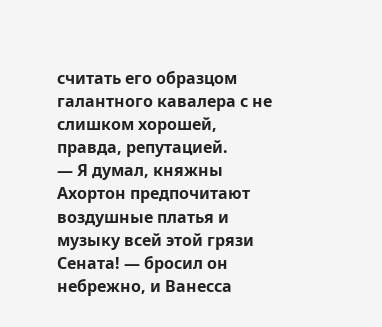считать его образцом галантного кавалера с не слишком хорошей, правда, репутацией.
— Я думал, княжны Ахортон предпочитают воздушные платья и музыку всей этой грязи Сената! — бросил он небрежно, и Ванесса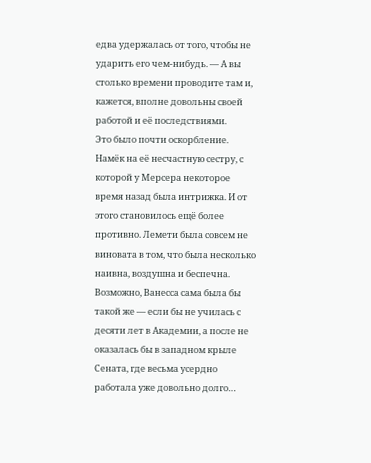едва удержалась от того, чтобы не ударить его чем-нибудь. — А вы столько времени проводите там и, кажется, вполне довольны своей работой и её последствиями.
Это было почти оскорбление. Намёк на её несчастную сестру, с которой у Мерсера некоторое время назад была интрижка. И от этого становилось ещё более противно. Лемети была совсем не виновата в том, что была несколько наивна, воздушна и беспечна. Возможно, Ванесса сама была бы такой же — если бы не училась с десяти лет в Академии, а после не оказалась бы в западном крыле Сената, где весьма усердно работала уже довольно долго…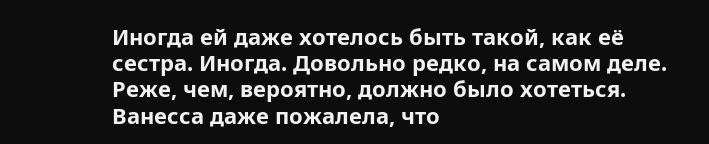Иногда ей даже хотелось быть такой, как её сестра. Иногда. Довольно редко, на самом деле. Реже, чем, вероятно, должно было хотеться.
Ванесса даже пожалела, что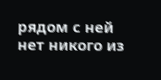рядом с ней нет никого из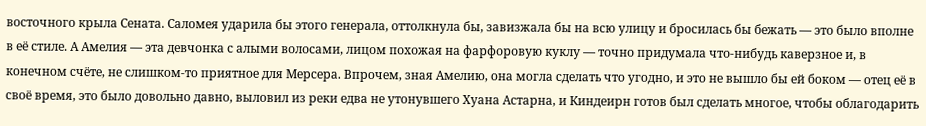восточного крыла Сената. Саломея ударила бы этого генерала, оттолкнула бы, завизжала бы на всю улицу и бросилась бы бежать — это было вполне в её стиле. А Амелия — эта девчонка с алыми волосами, лицом похожая на фарфоровую куклу — точно придумала что-нибудь каверзное и, в конечном счёте, не слишком-то приятное для Мерсера. Впрочем, зная Амелию, она могла сделать что угодно, и это не вышло бы ей боком — отец её в своё время, это было довольно давно, выловил из реки едва не утонувшего Хуана Астарна, и Киндеирн готов был сделать многое, чтобы облагодарить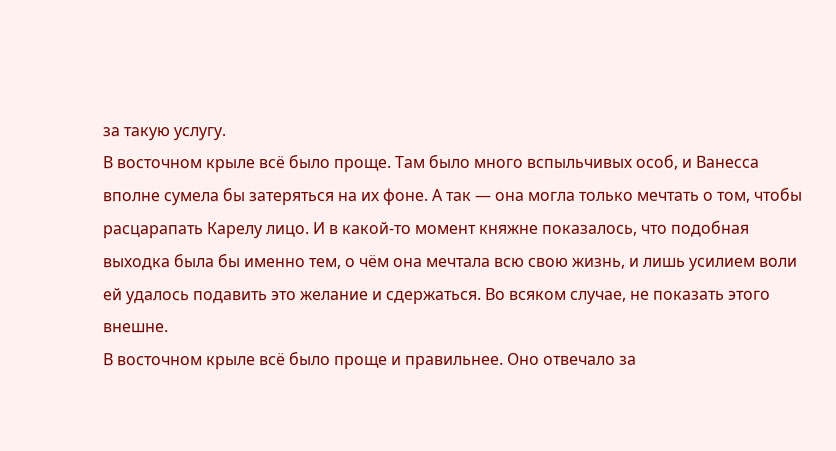за такую услугу.
В восточном крыле всё было проще. Там было много вспыльчивых особ, и Ванесса вполне сумела бы затеряться на их фоне. А так — она могла только мечтать о том, чтобы расцарапать Карелу лицо. И в какой-то момент княжне показалось, что подобная выходка была бы именно тем, о чём она мечтала всю свою жизнь, и лишь усилием воли ей удалось подавить это желание и сдержаться. Во всяком случае, не показать этого внешне.
В восточном крыле всё было проще и правильнее. Оно отвечало за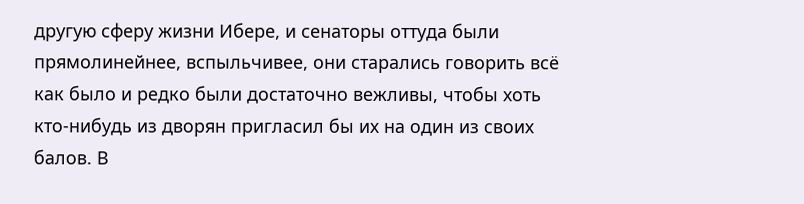другую сферу жизни Ибере, и сенаторы оттуда были прямолинейнее, вспыльчивее, они старались говорить всё как было и редко были достаточно вежливы, чтобы хоть кто-нибудь из дворян пригласил бы их на один из своих балов. В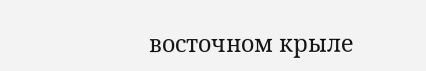восточном крыле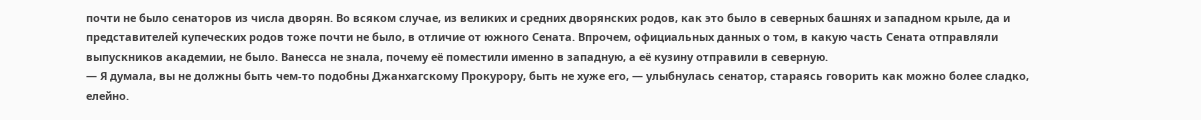почти не было сенаторов из числа дворян. Во всяком случае, из великих и средних дворянских родов, как это было в северных башнях и западном крыле, да и представителей купеческих родов тоже почти не было, в отличие от южного Сената. Впрочем, официальных данных о том, в какую часть Сената отправляли выпускников академии, не было. Ванесса не знала, почему её поместили именно в западную, а её кузину отправили в северную.
— Я думала, вы не должны быть чем-то подобны Джанхагскому Прокурору, быть не хуже его, — улыбнулась сенатор, стараясь говорить как можно более сладко, елейно.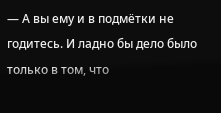— А вы ему и в подмётки не годитесь. И ладно бы дело было только в том, что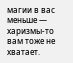магии в вас меньше — харизмы-то вам тоже не хватает.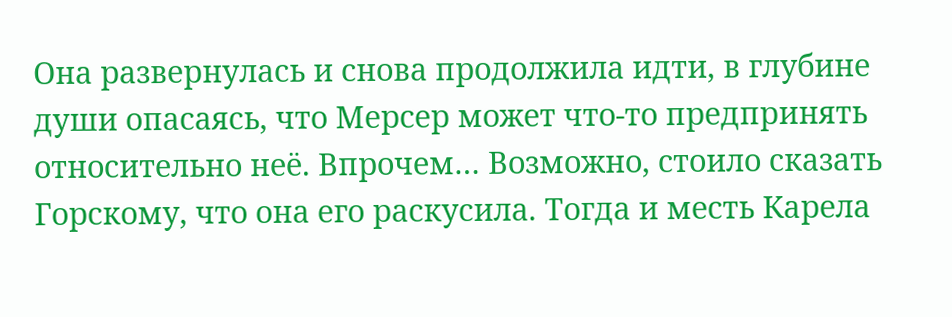Она развернулась и снова продолжила идти, в глубине души опасаясь, что Мерсер может что-то предпринять относительно неё. Впрочем… Возможно, стоило сказать Горскому, что она его раскусила. Тогда и месть Карела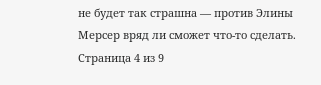не будет так страшна — против Элины Мерсер вряд ли сможет что-то сделать.
Страница 4 из 9